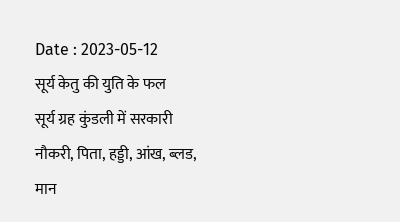Date : 2023-05-12
सूर्य केतु की युति के फल
सूर्य ग्रह कुंडली में सरकारी नौकरी, पिता, हड्डी, आंख, ब्लड, मान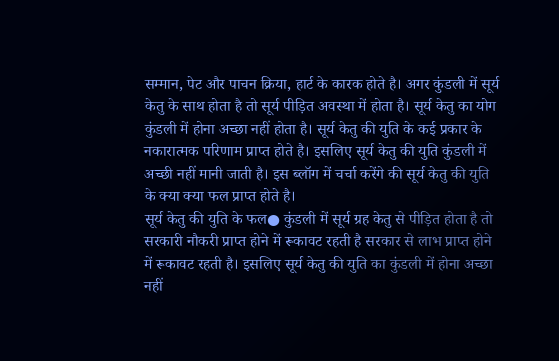सम्मान, पेट और पाचन क्रिया, हार्ट के कारक होते है। अगर कुंडली में सूर्य केतु के साथ होता है तो सूर्य पीड़ित अवस्था में होता है। सूर्य केतु का योग कुंडली में होना अच्छा नहीं होता है। सूर्य केतु की युति के कई प्रकार के नकारात्मक परिणाम प्राप्त होते है। इसलिए सूर्य केतु की युति कुंडली में अच्छी नहीं मानी जाती है। इस ब्लॉग में चर्चा करेंगे की सूर्य केतु की युति के क्या क्या फल प्राप्त होते है।
सूर्य केतु की युति के फल● कुंडली में सूर्य ग्रह केतु से पीड़ित होता है तो सरकारी नौकरी प्राप्त होने में रूकावट रहती है सरकार से लाभ प्राप्त होने में रूकावट रहती है। इसलिए सूर्य केतु की युति का कुंडली में होना अच्छा नहीं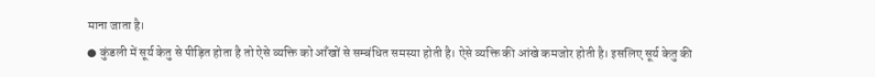माना जाता है।
● कुंडली में सूर्य केतु से पीड़ित होता है तो ऐसे व्यक्ति को आँखों से सम्बंधित समस्या होती है। ऐसे व्यक्ति की आंखे कमजोर होती है। इसलिए सूर्य केतु की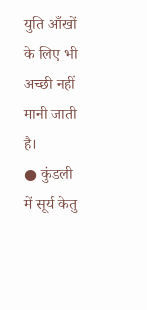युति आँखों के लिए भी अच्छी नहीं मानी जाती है।
● कुंडली में सूर्य केतु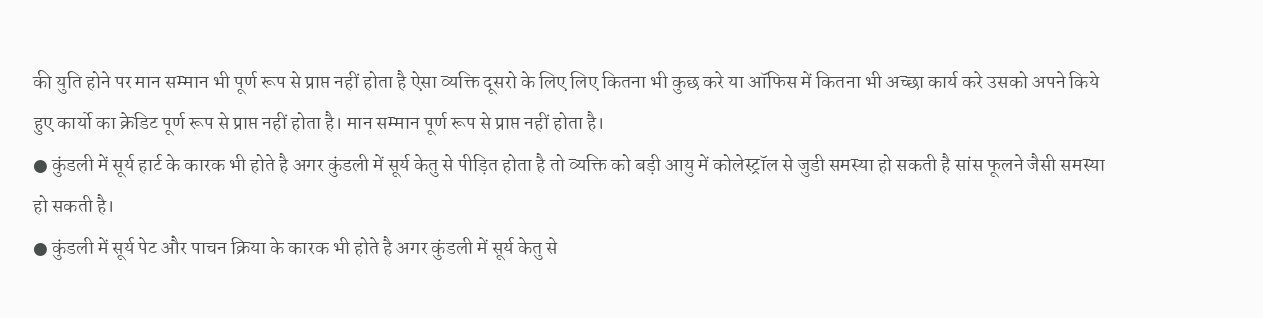की युति होने पर मान सम्मान भी पूर्ण रूप से प्राप्त नहीं होता है ऐसा व्यक्ति दूसरो के लिए लिए कितना भी कुछ करे या ऑफिस में कितना भी अच्छा कार्य करे उसको अपने किये हुए कार्यो का क्रेडिट पूर्ण रूप से प्राप्त नहीं होता है। मान सम्मान पूर्ण रूप से प्राप्त नहीं होता है।
● कुंडली में सूर्य हार्ट के कारक भी होते है अगर कुंडली में सूर्य केतु से पीड़ित होता है तो व्यक्ति को बड़ी आयु में कोलेस्ट्रॉल से जुडी समस्या हो सकती है सांस फूलने जैसी समस्या हो सकती है।
● कुंडली में सूर्य पेट और पाचन क्रिया के कारक भी होते है अगर कुंडली में सूर्य केतु से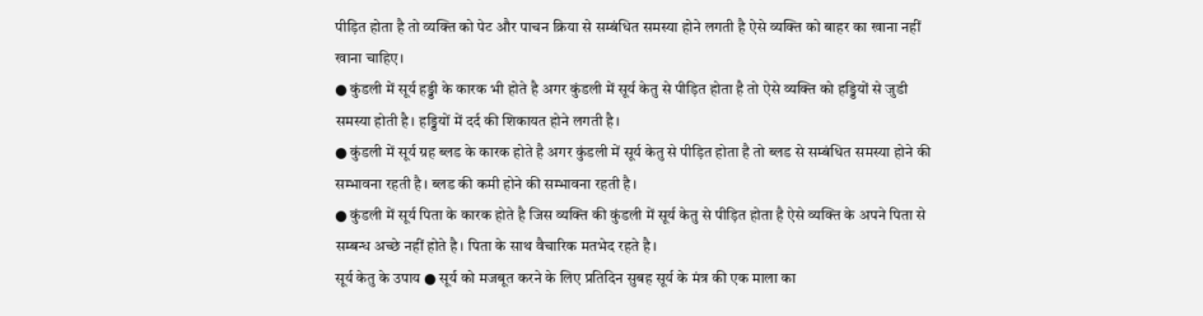पीड़ित होता है तो व्यक्ति को पेट और पाचन क्रिया से सम्बंधित समस्या होने लगती है ऐसे व्यक्ति को बाहर का खाना नहीं खाना चाहिए।
● कुंडली में सूर्य हड्डी के कारक भी होते है अगर कुंडली में सूर्य केतु से पीड़ित होता है तो ऐसे व्यक्ति को हड्डियों से जुडी समस्या होती है। हड्डियों में दर्द की शिकायत होने लगती है।
● कुंडली में सूर्य ग्रह ब्लड के कारक होते है अगर कुंडली में सूर्य केतु से पीड़ित होता है तो ब्लड से सम्बंधित समस्या होने की सम्भावना रहती है। ब्लड की कमी होने की सम्भावना रहती है।
● कुंडली में सूर्य पिता के कारक होते है जिस व्यक्ति की कुंडली में सूर्य केतु से पीड़ित होता है ऐसे व्यक्ति के अपने पिता से सम्बन्ध अच्छे नहीं होते है। पिता के साथ वैचारिक मतभेद रहते है।
सूर्य केतु के उपाय ● सूर्य को मजबूत करने के लिए प्रतिदिन सुबह सूर्य के मंत्र की एक माला का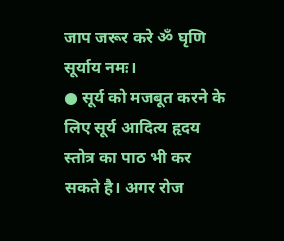जाप जरूर करे ॐ घृणि सूर्याय नमः।
● सूर्य को मजबूत करने के लिए सूर्य आदित्य हृदय स्तोत्र का पाठ भी कर सकते है। अगर रोज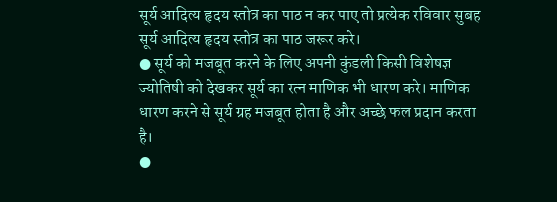सूर्य आदित्य हृदय स्तोत्र का पाठ न कर पाए तो प्रत्येक रविवार सुबह सूर्य आदित्य हृदय स्तोत्र का पाठ जरूर करे।
● सूर्य को मजबूत करने के लिए अपनी कुंडली किसी विशेषज्ञ ज्योतिषी को देखकर सूर्य का रत्न माणिक भी धारण करे। माणिक धारण करने से सूर्य ग्रह मजबूत होता है और अच्छे फल प्रदान करता है।
●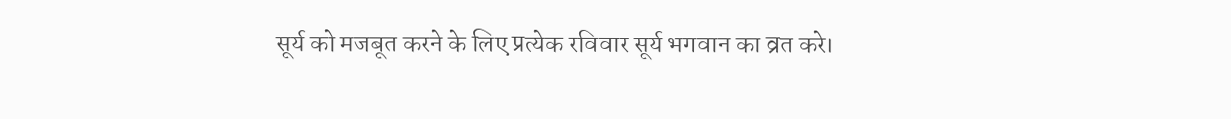सूर्य को मजबूत करने के लिए प्रत्येक रविवार सूर्य भगवान का व्रत करे।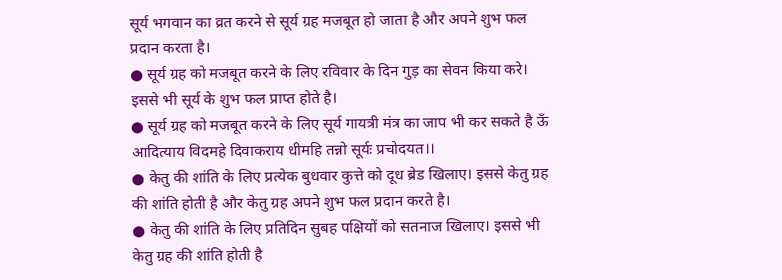सूर्य भगवान का व्रत करने से सूर्य ग्रह मजबूत हो जाता है और अपने शुभ फल प्रदान करता है।
● सूर्य ग्रह को मजबूत करने के लिए रविवार के दिन गुड़ का सेवन किया करे। इससे भी सूर्य के शुभ फल प्राप्त होते है।
● सूर्य ग्रह को मजबूत करने के लिए सूर्य गायत्री मंत्र का जाप भी कर सकते है ऊँ आदित्याय विदमहे दिवाकराय धीमहि तन्नो सूर्यः प्रचोदयत।।
● केतु की शांति के लिए प्रत्येक बुधवार कुत्ते को दूध ब्रेड खिलाए। इससे केतु ग्रह की शांति होती है और केतु ग्रह अपने शुभ फल प्रदान करते है।
● केतु की शांति के लिए प्रतिदिन सुबह पक्षियों को सतनाज खिलाए। इससे भी केतु ग्रह की शांति होती है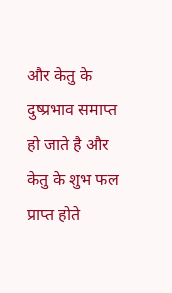और केतु के दुष्प्रभाव समाप्त हो जाते है और केतु के शुभ फल प्राप्त होते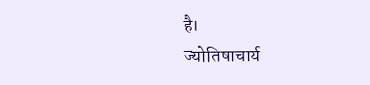है।
ज्योतिषाचार्य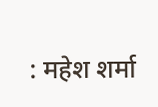: महेश शर्मा